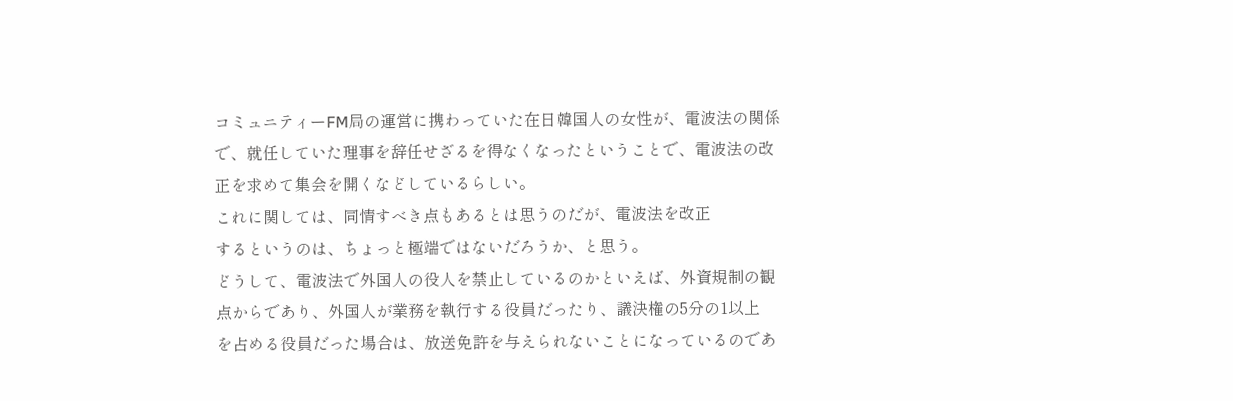コミュニティーFM局の運営に携わっていた在日韓国人の女性が、電波法の関係
で、就任していた理事を辞任せざるを得なくなったということで、電波法の改
正を求めて集会を開くなどしているらしい。
これに関しては、同情すべき点もあるとは思うのだが、電波法を改正
するというのは、ちょっと極端ではないだろうか、と思う。
どうして、電波法で外国人の役人を禁止しているのかといえば、外資規制の観
点からであり、外国人が業務を執行する役員だったり、議決権の5分の1以上
を占める役員だった場合は、放送免許を与えられないことになっているのであ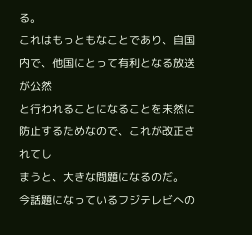る。
これはもっともなことであり、自国内で、他国にとって有利となる放送が公然
と行われることになることを未然に防止するためなので、これが改正されてし
まうと、大きな問題になるのだ。
今話題になっているフジテレビへの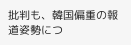批判も、韓国偏重の報道姿勢につ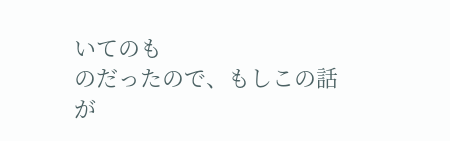いてのも
のだったので、もしこの話が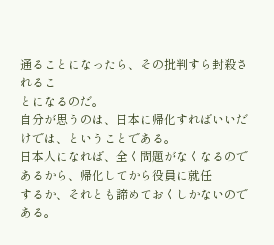通ることになったら、その批判すら封殺されるこ
とになるのだ。
自分が思うのは、日本に帰化すればいいだけでは、ということである。
日本人になれば、全く問題がなくなるのであるから、帰化してから役員に就任
するか、それとも諦めておくしかないのである。